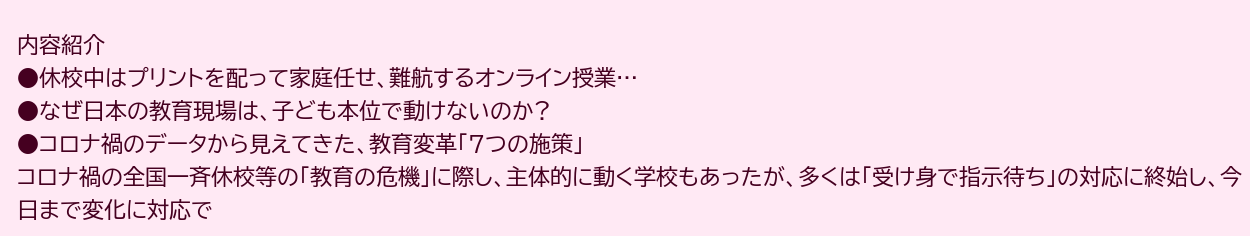内容紹介
●休校中はプリントを配って家庭任せ、難航するオンライン授業…
●なぜ日本の教育現場は、子ども本位で動けないのか?
●コロナ禍のデータから見えてきた、教育変革「7つの施策」
コロナ禍の全国一斉休校等の「教育の危機」に際し、主体的に動く学校もあったが、多くは「受け身で指示待ち」の対応に終始し、今日まで変化に対応で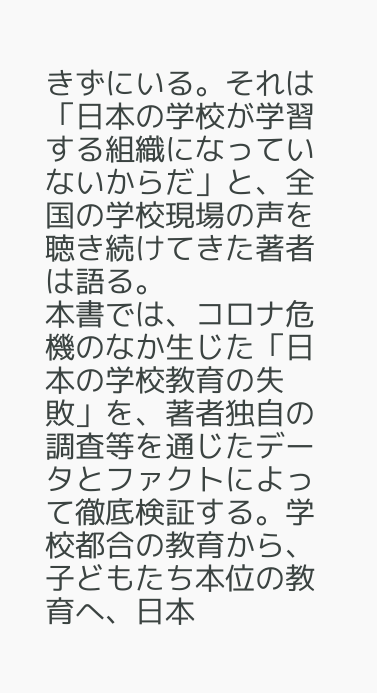きずにいる。それは「日本の学校が学習する組織になっていないからだ」と、全国の学校現場の声を聴き続けてきた著者は語る。
本書では、コロナ危機のなか生じた「日本の学校教育の失敗」を、著者独自の調査等を通じたデータとファクトによって徹底検証する。学校都合の教育から、子どもたち本位の教育へ、日本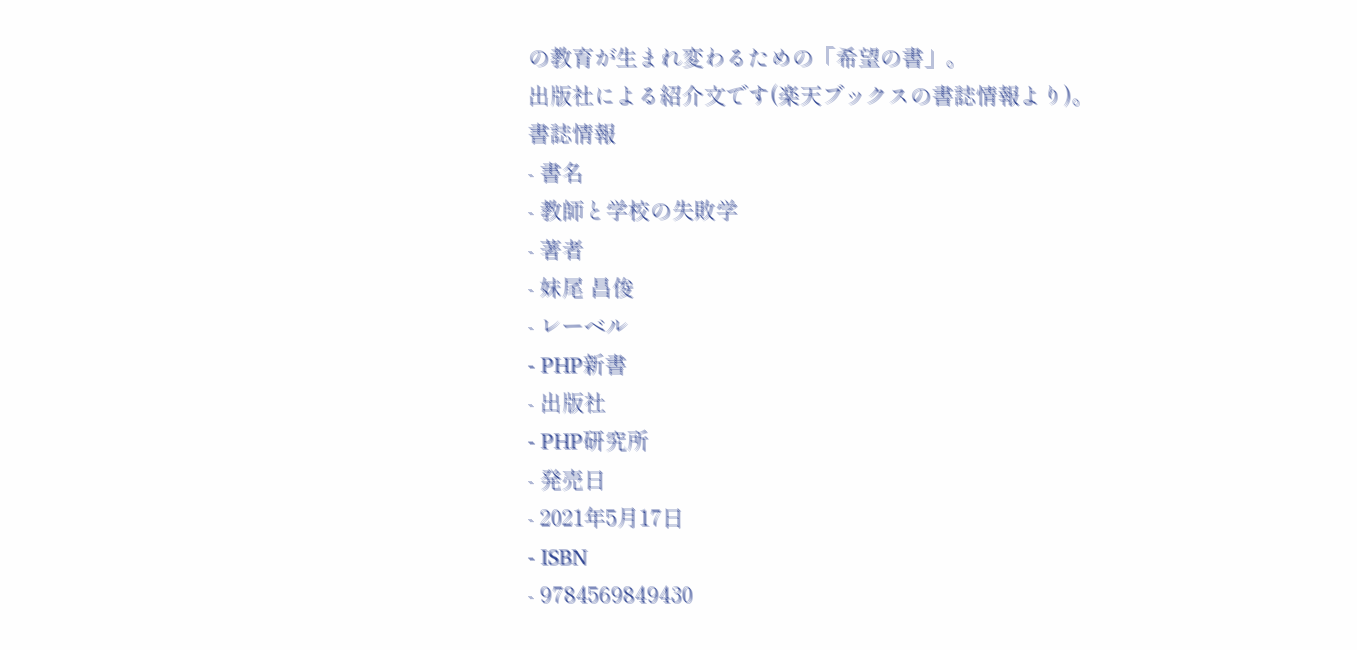の教育が生まれ変わるための「希望の書」。
出版社による紹介文です(楽天ブックスの書誌情報より)。
書誌情報
- 書名
- 教師と学校の失敗学
- 著者
- 妹尾 昌俊
- レーベル
- PHP新書
- 出版社
- PHP研究所
- 発売日
- 2021年5月17日
- ISBN
- 9784569849430